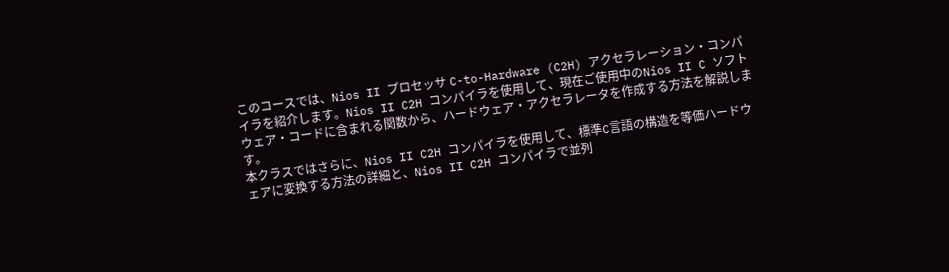このコースでは、Nios II プロセッサ C-to-Hardware (C2H) アクセラレーション・コンパイラを紹介します。Nios II C2H コンパイラを使用して、現在ご使用中のNios II C ソフトウェア・コードに含まれる関数から、ハードウェア・アクセラレータを作成する方法を解説します。
本クラスではさらに、Nios II C2H コンパイラを使用して、標準C言語の構造を等価ハードウェアに変換する方法の詳細と、Nios II C2H コンパイラで並列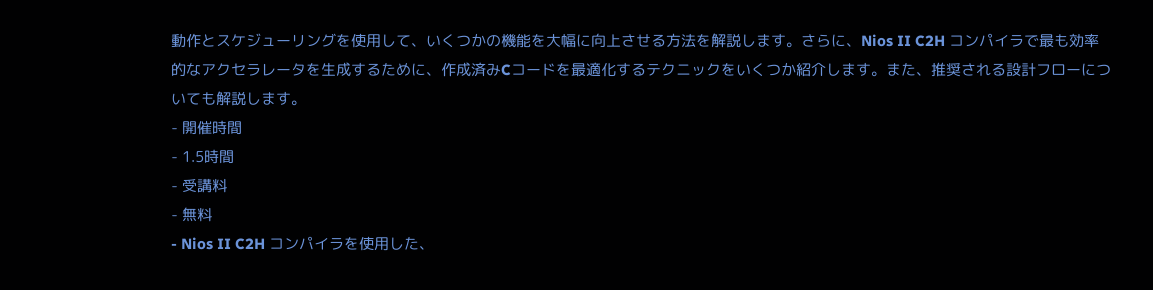動作とスケジューリングを使用して、いくつかの機能を大幅に向上させる方法を解説します。さらに、Nios II C2H コンパイラで最も効率的なアクセラレータを生成するために、作成済みCコードを最適化するテクニックをいくつか紹介します。また、推奨される設計フローについても解説します。
- 開催時間
- 1.5時間
- 受講料
- 無料
- Nios II C2H コンパイラを使用した、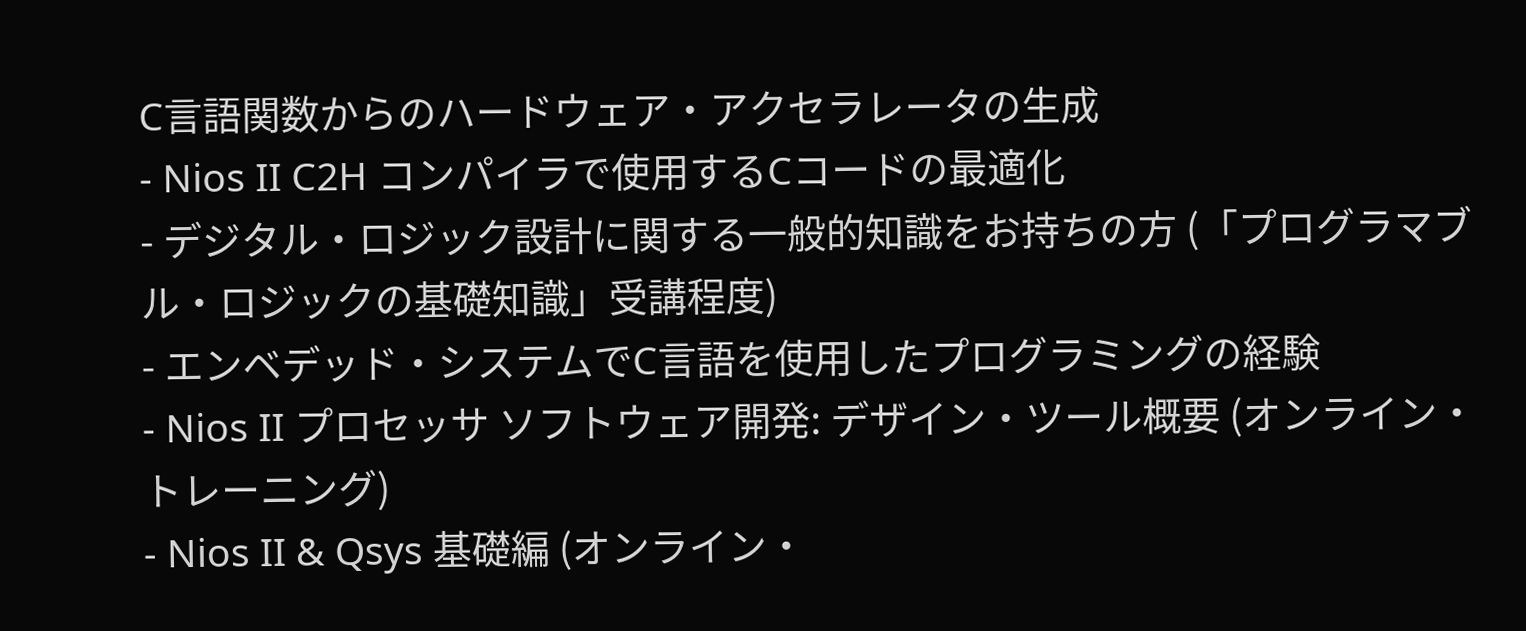C言語関数からのハードウェア・アクセラレータの生成
- Nios II C2H コンパイラで使用するCコードの最適化
- デジタル・ロジック設計に関する一般的知識をお持ちの方 (「プログラマブル・ロジックの基礎知識」受講程度)
- エンベデッド・システムでC言語を使用したプログラミングの経験
- Nios II プロセッサ ソフトウェア開発: デザイン・ツール概要 (オンライン・トレーニング)
- Nios II & Qsys 基礎編 (オンライン・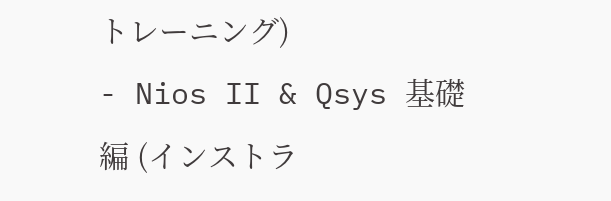トレーニング)
- Nios II & Qsys 基礎編 (インストラ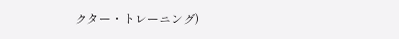クター・トレーニング)